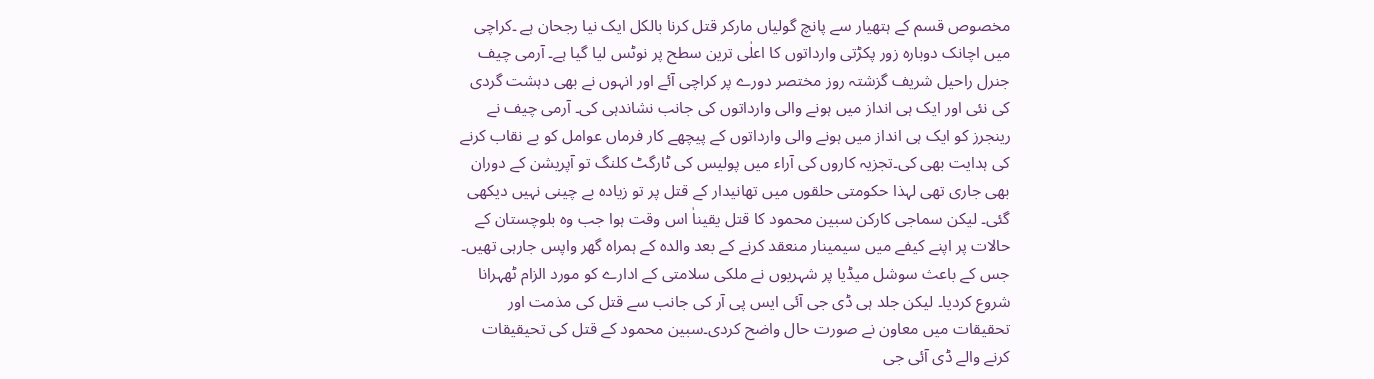مخصوص قسم کے ہتھیار سے پانچ گولیاں مارکر قتل کرنا بالکل ایک نیا رجحان ہے ۔کراچی میں اچانک دوبارہ زور پکڑتی وارداتوں کا اعلٰی ترین سطح پر نوٹس لیا گیا ہے۔ آرمی چیف جنرل راحیل شریف گزشتہ روز مختصر دورے پر کراچی آئے اور انہوں نے بھی دہشت گردی کی نئی اور ایک ہی انداز میں ہونے والی وارداتوں کی جانب نشاندہی کی۔ آرمی چیف نے رینجرز کو ایک ہی انداز میں ہونے والی وارداتوں کے پیچھے کار فرماں عوامل کو بے نقاب کرنے کی ہدایت بھی کی۔تجزیہ کاروں کی آراء میں پولیس کی ٹارگٹ کلنگ تو آپریشن کے دوران بھی جاری تھی لہذا حکومتی حلقوں میں تھانیدار کے قتل پر تو زیادہ بے چینی نہیں دیکھی گئی۔ لیکن سماجی کارکن سبین محمود کا قتل یقیناٰ اس وقت ہوا جب وہ بلوچستان کے حالات پر اپنے کیفے میں سیمینار منعقد کرنے کے بعد والدہ کے ہمراہ گھر واپس جارہی تھیں۔ جس کے باعث سوشل میڈیا پر شہریوں نے ملکی سلامتی کے ادارے کو مورد الزام ٹھہرانا شروع کردیا۔ لیکن جلد ہی ڈی جی آئی ایس پی آر کی جانب سے قتل کی مذمت اور تحقیقات میں معاون نے صورت حال واضح کردی۔سبین محمود کے قتل کی تحیقیقات کرنے والے ڈی آئی جی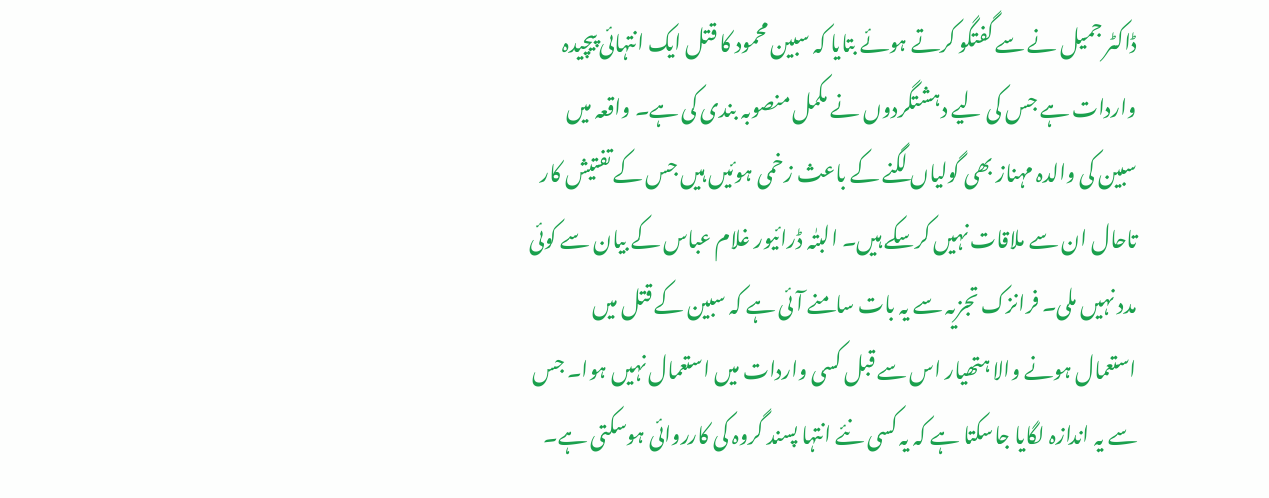ڈاکٹر جمیل نے سے گفتگو کرتے ہوئے بتایا کہ سبین محمود کا قتل ایک انتہائی پیچیدہ واردات ہے جس کی لیے دہشتگردوں نے مکمل منصوبہ بندی کی ہے۔ واقعہ میں سبین کی والدہ مہناز بھی گولیاں لگنے کے باعث زخمی ہوئیں ہیں جس کے تفتیش کار تاحال ان سے ملاقات نہیں کرسکے ہیں۔ البتٰہ ڈرائیور غلام عباس کے بیان سے کوئی مدد نہیں ملی۔ فرانزک تجزیہ سے یہ بات سامنے آئی ہے کہ سبین کے قتل میں استعمال ہونے والا ہتھیار اس سے قبل کسی واردات میں استعمال نہیں ہوا۔ جس سے یہ اندازہ لگایا جاسکتا ہے کہ یہ کسی نئے انتہا پسند گروہ کی کارروائی ہوسکتی ہے۔